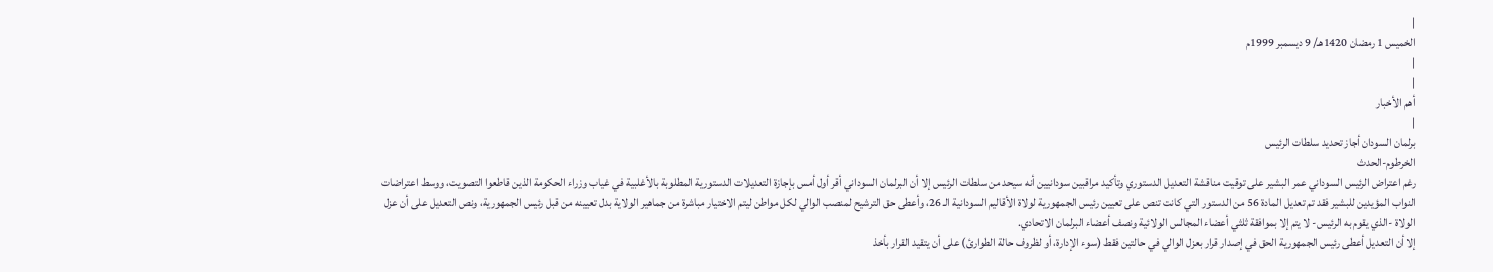|
الخميس 1 رمضان 1420هـ/ 9 ديسمبر 1999م
|
|
أهم الأخبار
|
برلمان السودان أجاز تحديد سلطات الرئيس
الخرطوم-الحدث
رغم اعتراض الرئيس السوداني عمر البشير على توقيت مناقشة التعديل الدستوري وتأكيد مراقبين سودانيين أنه سيحد من سلطات الرئيس إلا أن البرلمان السوداني أقر أول أمس بإجازة التعديلات الدستورية المطلوبة بالأغلبية في غياب وزراء الحكومة الذين قاطعوا التصويت، ووسط اعتراضات النواب المؤيدين للبشير فقد تم تعديل المادة 56 من الدستور التي كانت تنص على تعيين رئيس الجمهورية لولاة الأقاليم السودانية الـ 26، وأعطى حق الترشيح لمنصب الوالي لكل مواطن ليتم الاختيار مباشرة من جماهير الولاية بدل تعيينه من قبل رئيس الجمهورية، ونص التعديل على أن عزل الولاة -الذي يقوم به الرئيس- لا يتم إلا بموافقة ثلثي أعضاء المجالس الولائية ونصف أعضاء البرلمان الاتحادي.
إلا أن التعديل أعطى رئيس الجمهورية الحق في إصدار قرار بعزل الوالي في حالتين فقط (سوء الإدارة، أو لظروف حالة الطوارئ) على أن يتقيد القرار بأخذ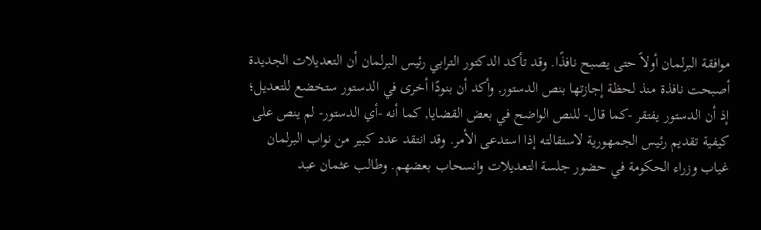موافقة البرلمان أولاً حتى يصبح نافذًا. وقد تأكد الدكتور الترابي رئيس البرلمان أن التعديلات الجديدة أصبحت نافذة منذ لحظة إجازتها بنص الدستور, وأكد أن بنودًا أخرى في الدستور ستخضع للتعديل؛ إذ أن الدستور يفتقر -كما قال- للنص الواضح في بعض القضايا, كما أنه -أي الدستور- لم ينص على كيفية تقديم رئيس الجمهورية لاستقالته إذا استدعى الأمر. وقد انتقد عدد كبير من نواب البرلمان غياب وزراء الحكومة في حضور جلسة التعديلات وانسحاب بعضهم. وطالب عثمان عبد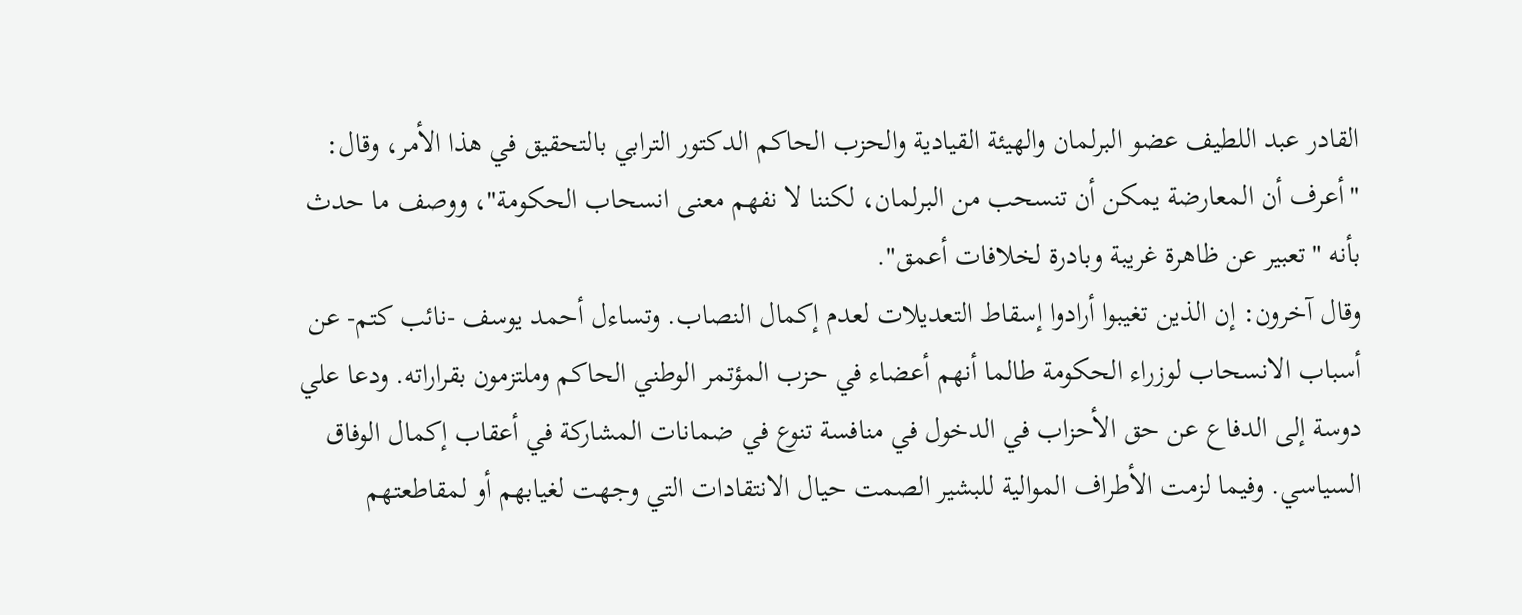القادر عبد اللطيف عضو البرلمان والهيئة القيادية والحزب الحاكم الدكتور الترابي بالتحقيق في هذا الأمر، وقال: "أعرف أن المعارضة يمكن أن تنسحب من البرلمان، لكننا لا نفهم معنى انسحاب الحكومة"، ووصف ما حدث بأنه "تعبير عن ظاهرة غريبة وبادرة لخلافات أعمق".
وقال آخرون: إن الذين تغيبوا أرادوا إسقاط التعديلات لعدم إكمال النصاب. وتساءل أحمد يوسف -نائب كتم- عن أسباب الانسحاب لوزراء الحكومة طالما أنهم أعضاء في حزب المؤتمر الوطني الحاكم وملتزمون بقراراته. ودعا علي دوسة إلى الدفاع عن حق الأحزاب في الدخول في منافسة تنوع في ضمانات المشاركة في أعقاب إكمال الوفاق السياسي. وفيما لزمت الأطراف الموالية للبشير الصمت حيال الانتقادات التي وجهت لغيابهم أو لمقاطعتهم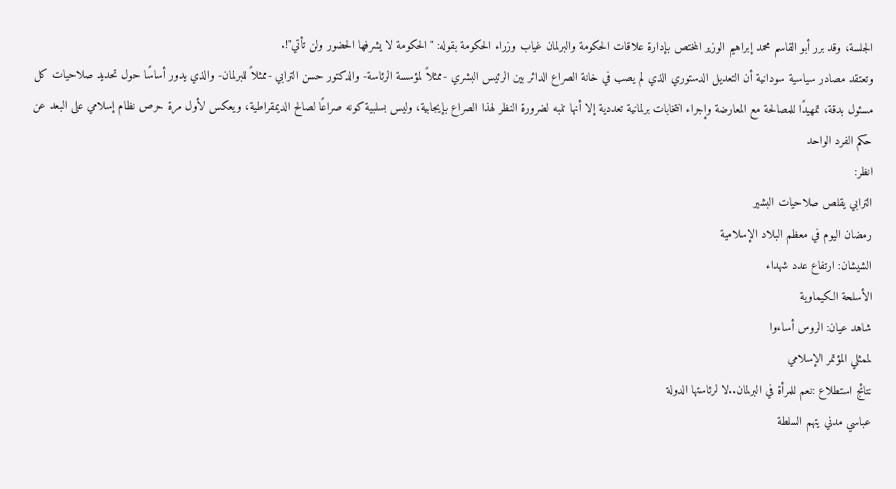الجلسة، وقد برر أبو القاسم محمد إبراهيم الوزير المختص بإدارة علاقات الحكومة والبرلمان غياب وزراء الحكومة بقوله: "الحكومة لا يشرفها الحضور ولن تأتي"!.
وتعتقد مصادر سياسية سودانية أن التعديل الدستوري الذي لم يصب في خانة الصراع الدائر بين الرئيس البشري -ممثلاً لمؤسسة الرئاسة- والدكتور حسن الترابي -ممثلاً للبرلمان- والذي يدور أساسًا حول تحديد صلاحيات كل مسئول بدقة، تمهيدًا للمصالحة مع المعارضة وإجراء انتخابات برلمانية تعددية إلا أنها تنبه لضرورة النظر لهذا الصراع بإيجابية، وليس بسلبية كونه صراعًا لصالح الديمقراطية، ويعكس لأول مرة حرص نظام إسلامي على البعد عن حكم الفرد الواحد
انظر:
الترابي يقلص صلاحيات البشير
رمضان اليوم في معظم البلاد الإسلامية
الشيشان: ارتفاع عدد شهداء
الأسلحة الكيماوية
شاهد عيان: الروس أساءوا
لممثلي المؤتمر الإسلامي
نتائج استطلاع :نعم للمرأة في البرلمان..لا لرئاستها الدولة
عباسي مدني يتهم السلطة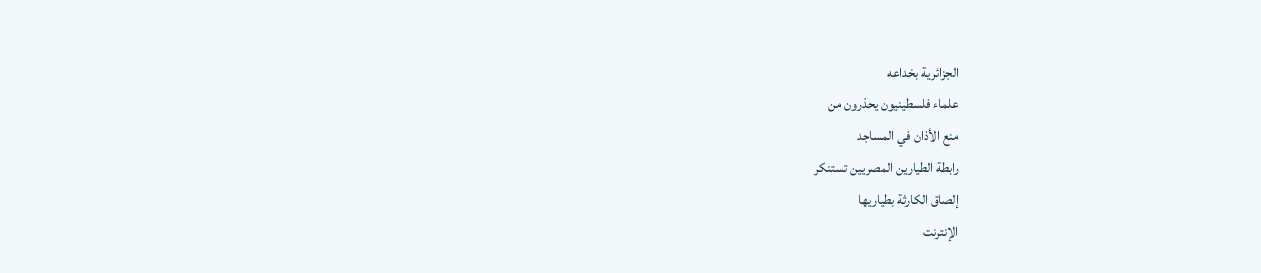الجزائرية بخداعه
علماء فلسطينيون يحذرون من
منع الأذان في المساجد
رابطة الطيارين المصريين تستنكر
إلصاق الكارثة بطياريها
الإنترنت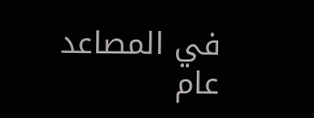في المصاعد عام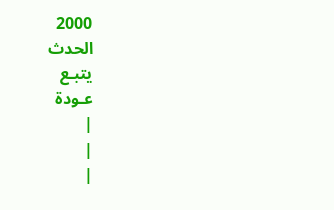2000
الحدث
يتبـع
عـودة
|
|
|